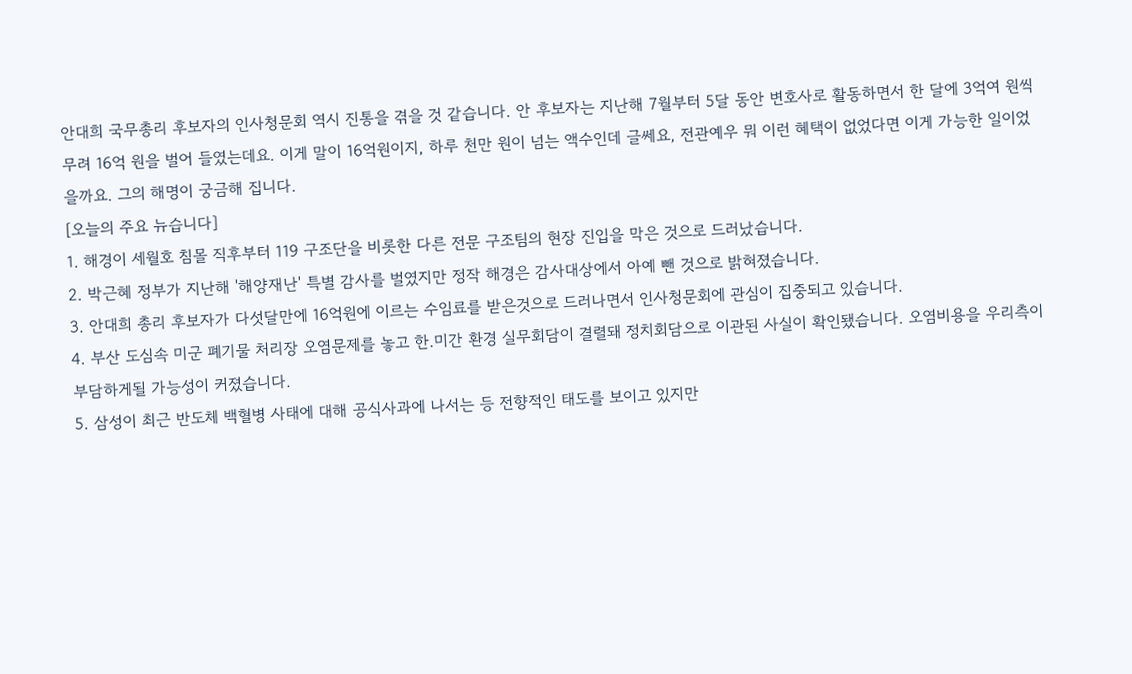안대희 국무총리 후보자의 인사청문회 역시 진통을 겪을 것 같습니다. 안 후보자는 지난해 7월부터 5달 동안 변호사로 활동하면서 한 달에 3억여 원씩 무려 16억 원을 벌어 들였는데요. 이게 말이 16억원이지, 하루 천만 원이 넘는 액수인데 글쎄요, 전관예우 뭐 이런 혜택이 없었다면 이게 가능한 일이었을까요. 그의 해명이 궁금해 집니다.
[오늘의 주요 뉴습니다]
1. 해경이 세월호 침몰 직후부터 119 구조단을 비롯한 다른 전문 구조팀의 현장 진입을 막은 것으로 드러났습니다.
2. 박근혜 정부가 지난해 '해양재난' 특별 감사를 벌였지만 정작 해경은 감사대상에서 아예 뺀 것으로 밝혀졌습니다.
3. 안대희 총리 후보자가 다섯달만에 16억원에 이르는 수임료를 받은것으로 드러나면서 인사청문회에 관심이 집중되고 있습니다.
4. 부산 도심속 미군 폐기물 처리장 오염문제를 놓고 한.미간 환경 실무회담이 결렬돼 정치회담으로 이관된 사실이 확인됐습니다. 오염비용을 우리측이 부담하게될 가능성이 커졌습니다.
5. 삼성이 최근 반도체 백혈병 사태에 대해 공식사과에 나서는 등 전향적인 태도를 보이고 있지만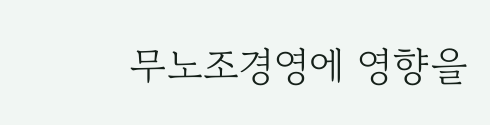무노조경영에 영향을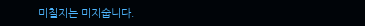미칠지는 미지숩니다.